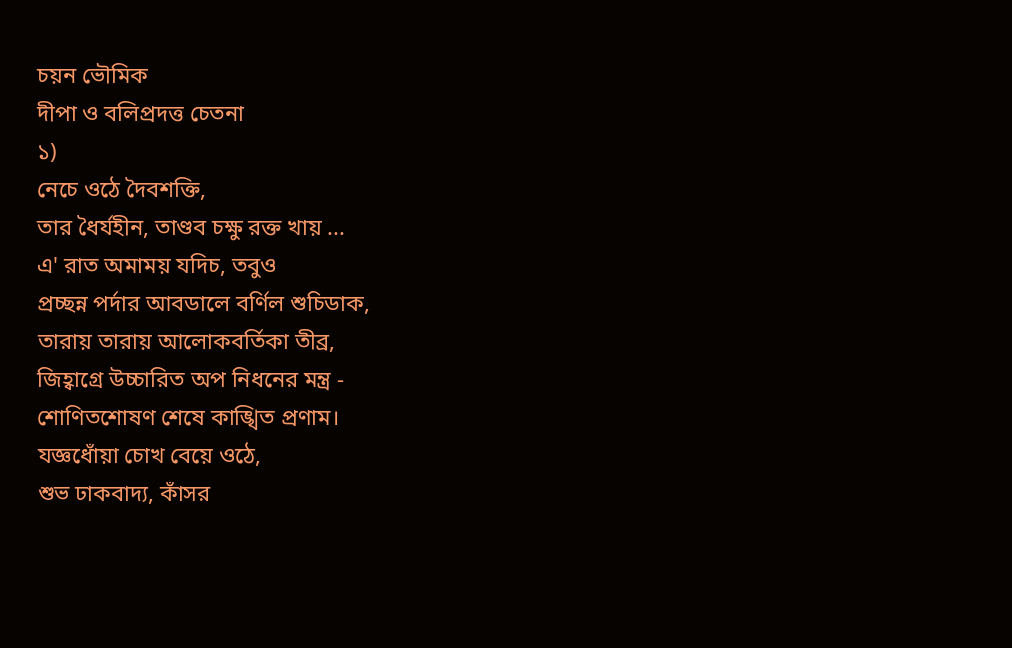চয়ন ভৌমিক
দীপা ও বলিপ্রদত্ত চেতনা
১)
নেচে ওঠে দৈবশক্তি,
তার ধৈর্যহীন, তাণ্ডব চক্ষু রক্ত খায় ...
এ' রাত অমাময় যদিচ, তবুও
প্রচ্ছন্ন পর্দার আবডালে বর্ণিল শুচিডাক,
তারায় তারায় আলোকবর্তিকা তীব্র,
জিহ্বাগ্রে উচ্চারিত অপ নিধনের মন্ত্র -
শোণিতশোষণ শেষে কাঙ্খিত প্রণাম।
যজ্ঞধোঁয়া চোখ বেয়ে ওঠে,
শুভ ঢাকবাদ্য, কাঁসর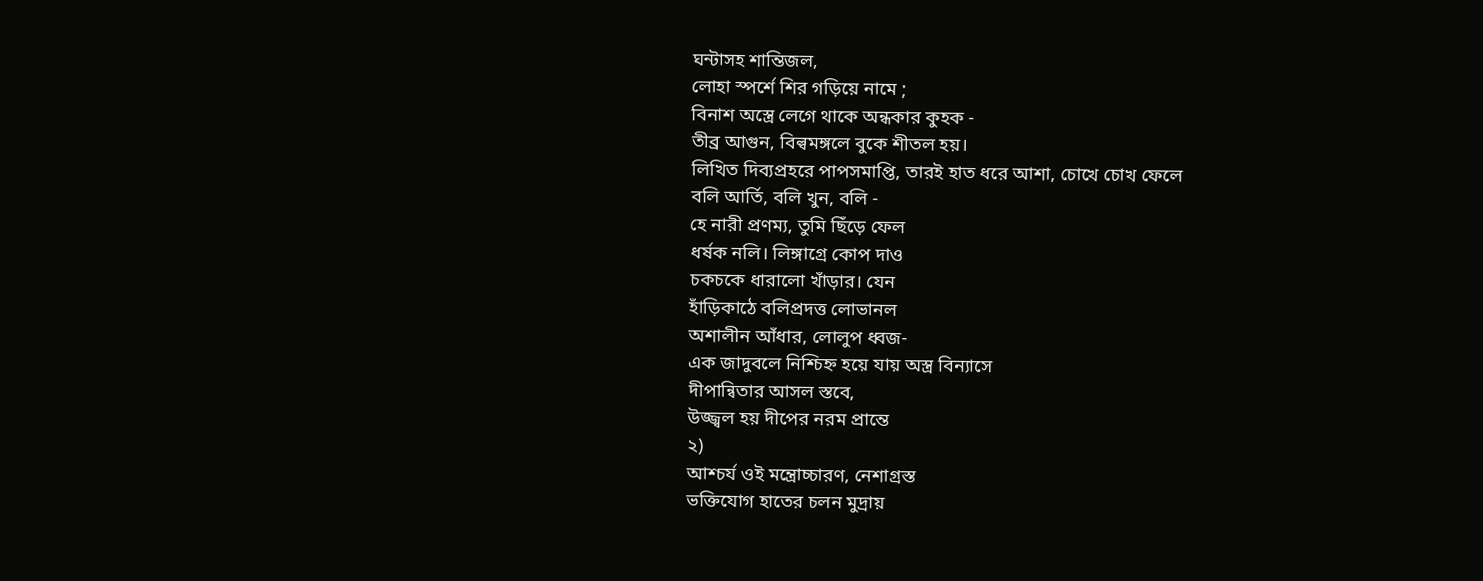ঘন্টাসহ শান্তিজল,
লোহা স্পর্শে শির গড়িয়ে নামে ;
বিনাশ অস্ত্রে লেগে থাকে অন্ধকার কুহক -
তীব্র আগুন, বিল্বমঙ্গলে বুকে শীতল হয়।
লিখিত দিব্যপ্রহরে পাপসমাপ্তি, তারই হাত ধরে আশা, চোখে চোখ ফেলে
বলি আর্তি, বলি খুন, বলি -
হে নারী প্রণম্য, তুমি ছিঁড়ে ফেল
ধর্ষক নলি। লিঙ্গাগ্রে কোপ দাও
চকচকে ধারালো খাঁড়ার। যেন
হাঁড়িকাঠে বলিপ্রদত্ত লোভানল
অশালীন আঁধার, লোলুপ ধ্বজ-
এক জাদুবলে নিশ্চিহ্ন হয়ে যায় অস্ত্র বিন্যাসে
দীপান্বিতার আসল স্তবে,
উজ্জ্বল হয় দীপের নরম প্রান্তে
২)
আশ্চর্য ওই মন্ত্রোচ্চারণ, নেশাগ্রস্ত
ভক্তিযোগ হাতের চলন মুদ্রায়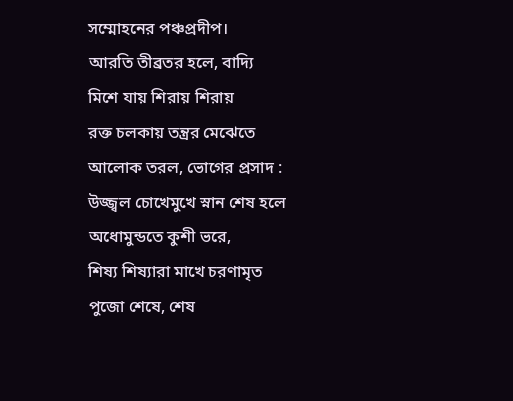সম্মোহনের পঞ্চপ্রদীপ।
আরতি তীব্রতর হলে, বাদ্যি
মিশে যায় শিরায় শিরায়
রক্ত চলকায় তন্ত্রর মেঝেতে
আলোক তরল, ভোগের প্রসাদ :
উজ্জ্বল চোখেমুখে স্নান শেষ হলে
অধোমুন্ডতে কুশী ভরে,
শিষ্য শিষ্যারা মাখে চরণামৃত
পুজো শেষে, শেষ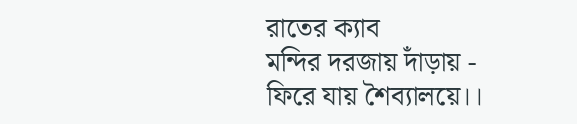রাতের ক্যাব
মন্দির দরজায় দাঁড়ায় -
ফিরে যায় শৈব্যালয়ে।।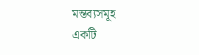মন্তব্যসমূহ
একটি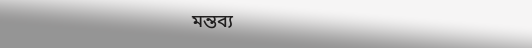মন্তব্য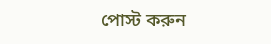পোস্ট করুন